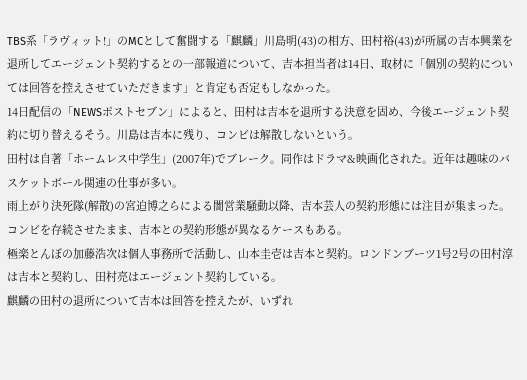TBS系「ラヴィット!」のMCとして奮闘する「麒麟」川島明(43)の相方、田村裕(43)が所属の吉本興業を退所してエージェント契約するとの一部報道について、吉本担当者は14日、取材に「個別の契約については回答を控えさせていただきます」と肯定も否定もしなかった。
14日配信の「NEWSポストセブン」によると、田村は吉本を退所する決意を固め、今後エージェント契約に切り替えるそう。川島は吉本に残り、コンビは解散しないという。
田村は自著「ホームレス中学生」(2007年)でブレーク。同作はドラマ&映画化された。近年は趣味のバスケットボール関連の仕事が多い。
雨上がり決死隊(解散)の宮迫博之らによる闇営業騒動以降、吉本芸人の契約形態には注目が集まった。コンビを存続させたまま、吉本との契約形態が異なるケースもある。
極楽とんぼの加藤浩次は個人事務所で活動し、山本圭壱は吉本と契約。ロンドンブーツ1号2号の田村淳は吉本と契約し、田村亮はエージェント契約している。
麒麟の田村の退所について吉本は回答を控えたが、いずれ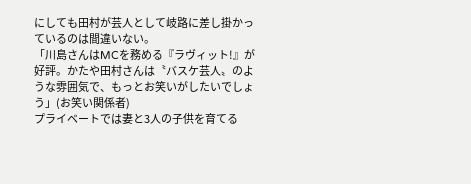にしても田村が芸人として岐路に差し掛かっているのは間違いない。
「川島さんはMCを務める『ラヴィット!』が好評。かたや田村さんは〝バスケ芸人〟のような雰囲気で、もっとお笑いがしたいでしょう」(お笑い関係者)
プライベートでは妻と3人の子供を育てる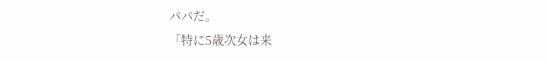パパだ。
「特に5歳次女は来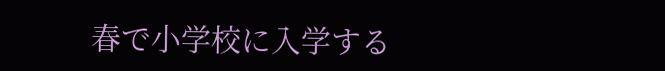春で小学校に入学する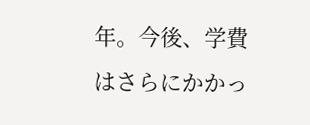年。今後、学費はさらにかかっ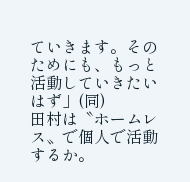ていきます。そのためにも、もっと活動していきたいはず」(同)
田村は〝ホームレス〟で個人で活動するか。